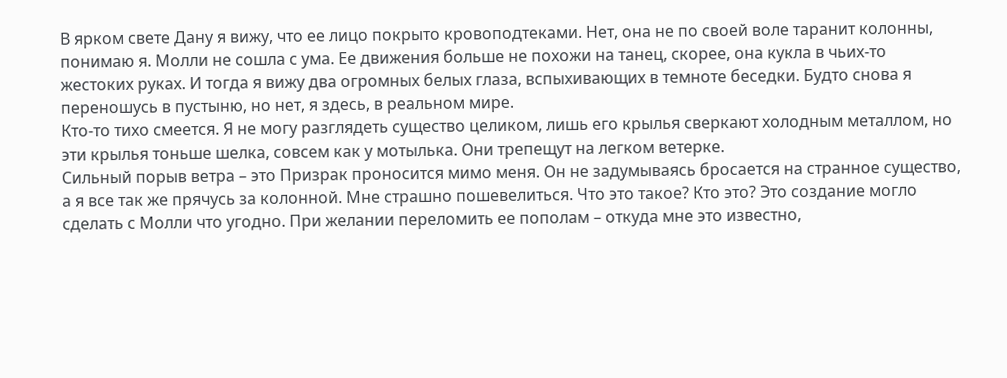В ярком свете Дану я вижу, что ее лицо покрыто кровоподтеками. Нет, она не по своей воле таранит колонны, понимаю я. Молли не сошла с ума. Ее движения больше не похожи на танец, скорее, она кукла в чьих-то жестоких руках. И тогда я вижу два огромных белых глаза, вспыхивающих в темноте беседки. Будто снова я переношусь в пустыню, но нет, я здесь, в реальном мире.
Кто-то тихо смеется. Я не могу разглядеть существо целиком, лишь его крылья сверкают холодным металлом, но эти крылья тоньше шелка, совсем как у мотылька. Они трепещут на легком ветерке.
Сильный порыв ветра – это Призрак проносится мимо меня. Он не задумываясь бросается на странное существо, а я все так же прячусь за колонной. Мне страшно пошевелиться. Что это такое? Кто это? Это создание могло сделать с Молли что угодно. При желании переломить ее пополам – откуда мне это известно,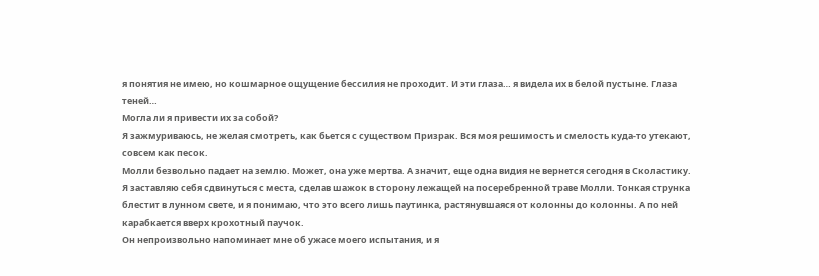я понятия не имею, но кошмарное ощущение бессилия не проходит. И эти глаза… я видела их в белой пустыне. Глаза теней…
Могла ли я привести их за собой?
Я зажмуриваюсь, не желая смотреть, как бьется с существом Призрак. Вся моя решимость и смелость куда-то утекают, совсем как песок.
Молли безвольно падает на землю. Может, она уже мертва. А значит, еще одна видия не вернется сегодня в Сколастику.
Я заставляю себя сдвинуться с места, сделав шажок в сторону лежащей на посеребренной траве Молли. Тонкая струнка блестит в лунном свете, и я понимаю, что это всего лишь паутинка, растянувшаяся от колонны до колонны. А по ней карабкается вверх крохотный паучок.
Он непроизвольно напоминает мне об ужасе моего испытания, и я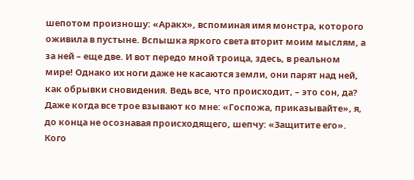шепотом произношу: «Аракх», вспоминая имя монстра, которого оживила в пустыне. Вспышка яркого света вторит моим мыслям, а за ней – еще две. И вот передо мной троица, здесь, в реальном мире! Однако их ноги даже не касаются земли, они парят над ней, как обрывки сновидения. Ведь все, что происходит, – это сон, да?
Даже когда все трое взывают ко мне: «Госпожа, приказывайте», я, до конца не осознавая происходящего, шепчу: «Защитите его». Кого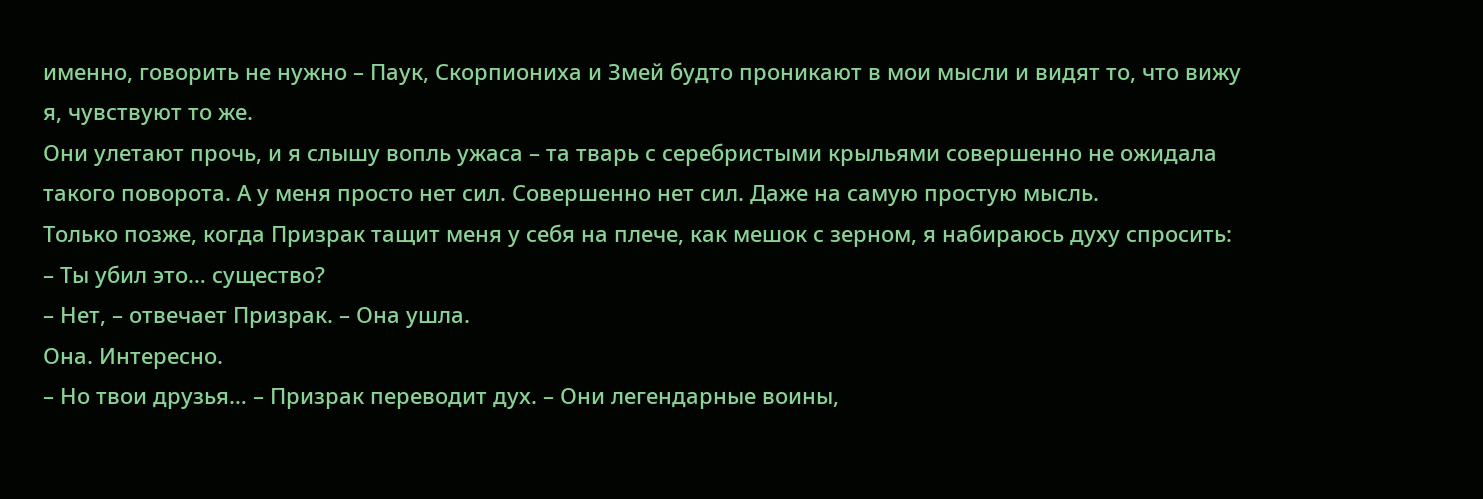именно, говорить не нужно – Паук, Скорпиониха и Змей будто проникают в мои мысли и видят то, что вижу я, чувствуют то же.
Они улетают прочь, и я слышу вопль ужаса – та тварь с серебристыми крыльями совершенно не ожидала такого поворота. А у меня просто нет сил. Совершенно нет сил. Даже на самую простую мысль.
Только позже, когда Призрак тащит меня у себя на плече, как мешок с зерном, я набираюсь духу спросить:
– Ты убил это… существо?
– Нет, – отвечает Призрак. – Она ушла.
Она. Интересно.
– Но твои друзья… – Призрак переводит дух. – Они легендарные воины,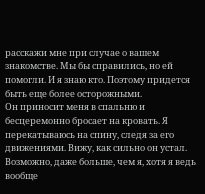расскажи мне при случае о вашем знакомстве. Мы бы справились, но ей помогли. И я знаю кто. Поэтому придется быть еще более осторожными.
Он приносит меня в спальню и бесцеремонно бросает на кровать. Я перекатываюсь на спину, следя за его движениями. Вижу, как сильно он устал. Возможно, даже больше, чем я, хотя я ведь вообще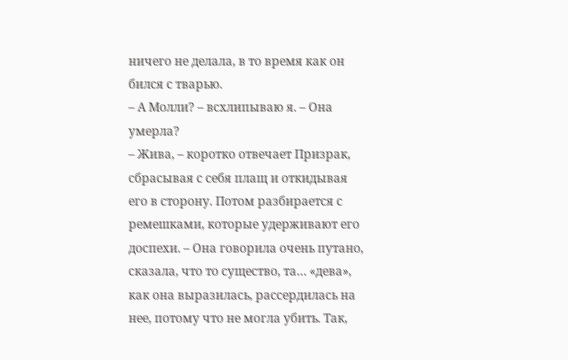ничего не делала, в то время как он бился с тварью.
– А Молли? – всхлипываю я. – Она умерла?
– Жива, – коротко отвечает Призрак, сбрасывая с себя плащ и откидывая его в сторону. Потом разбирается с ремешками, которые удерживают его доспехи. – Она говорила очень путано, сказала, что то существо, та… «дева», как она выразилась, рассердилась на нее, потому что не могла убить. Так,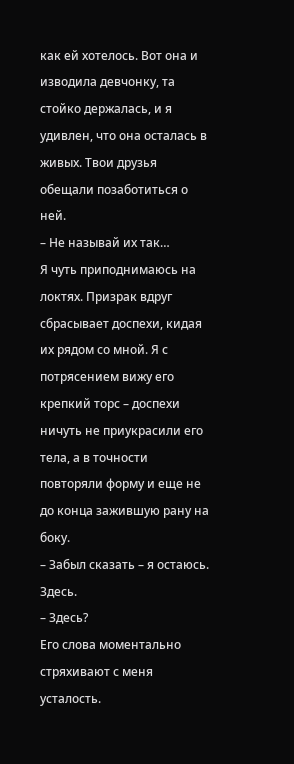как ей хотелось. Вот она и изводила девчонку, та стойко держалась, и я удивлен, что она осталась в живых. Твои друзья обещали позаботиться о ней.
– Не называй их так…
Я чуть приподнимаюсь на локтях. Призрак вдруг сбрасывает доспехи, кидая их рядом со мной. Я с потрясением вижу его крепкий торс – доспехи ничуть не приукрасили его тела, а в точности повторяли форму и еще не до конца зажившую рану на боку.
– Забыл сказать – я остаюсь. Здесь.
– Здесь?
Его слова моментально стряхивают с меня усталость.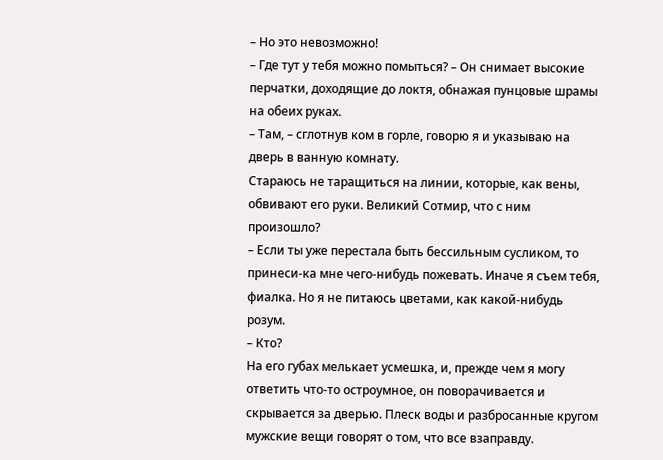– Но это невозможно!
– Где тут у тебя можно помыться? – Он снимает высокие перчатки, доходящие до локтя, обнажая пунцовые шрамы на обеих руках.
– Там, – сглотнув ком в горле, говорю я и указываю на дверь в ванную комнату.
Стараюсь не таращиться на линии, которые, как вены, обвивают его руки. Великий Сотмир, что с ним произошло?
– Если ты уже перестала быть бессильным сусликом, то принеси-ка мне чего-нибудь пожевать. Иначе я съем тебя, фиалка. Но я не питаюсь цветами, как какой-нибудь розум.
– Кто?
На его губах мелькает усмешка, и, прежде чем я могу ответить что-то остроумное, он поворачивается и скрывается за дверью. Плеск воды и разбросанные кругом мужские вещи говорят о том, что все взаправду.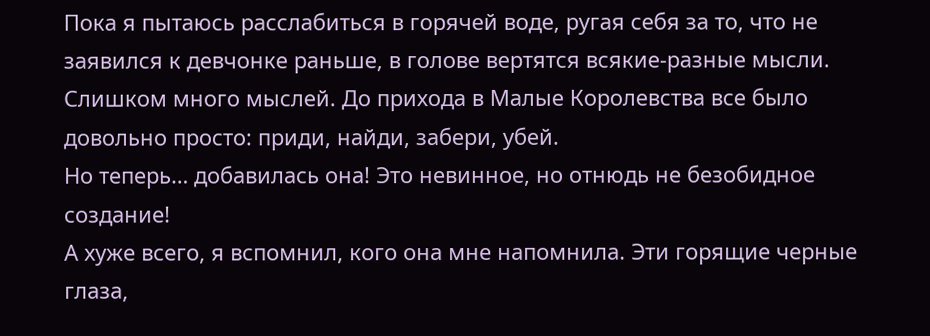Пока я пытаюсь расслабиться в горячей воде, ругая себя за то, что не заявился к девчонке раньше, в голове вертятся всякие-разные мысли. Слишком много мыслей. До прихода в Малые Королевства все было довольно просто: приди, найди, забери, убей.
Но теперь… добавилась она! Это невинное, но отнюдь не безобидное создание!
А хуже всего, я вспомнил, кого она мне напомнила. Эти горящие черные глаза,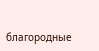благородные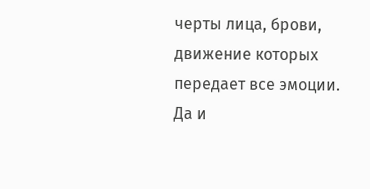черты лица, брови, движение которых передает все эмоции. Да и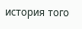история того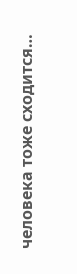человека тоже сходится…